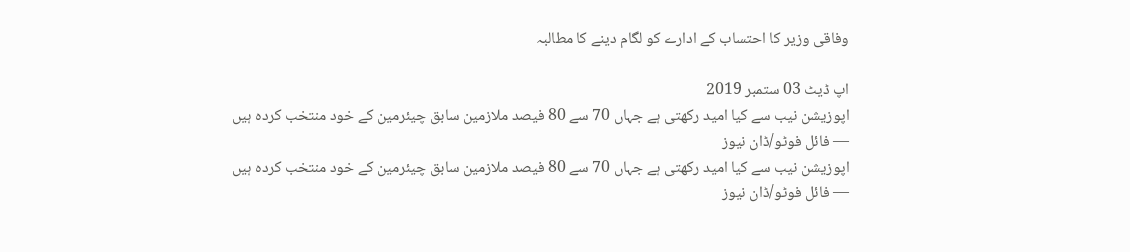وفاقی وزیر کا احتساب کے ادارے کو لگام دینے کا مطالبہ

اپ ڈیٹ 03 ستمبر 2019
اپوزیشن نیب سے کیا امید رکھتی ہے جہاں 70 سے 80 فیصد ملازمین سابق چیئرمین کے خود منتخب کردہ ہیں — فائل فوٹو/ڈان نیوز
اپوزیشن نیب سے کیا امید رکھتی ہے جہاں 70 سے 80 فیصد ملازمین سابق چیئرمین کے خود منتخب کردہ ہیں — فائل فوٹو/ڈان نیوز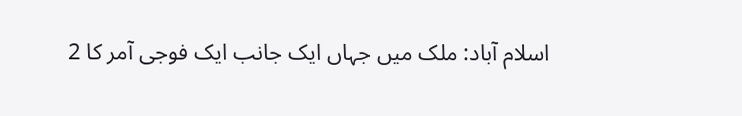اسلام آباد: ملک میں جہاں ایک جانب ایک فوجی آمر کا 2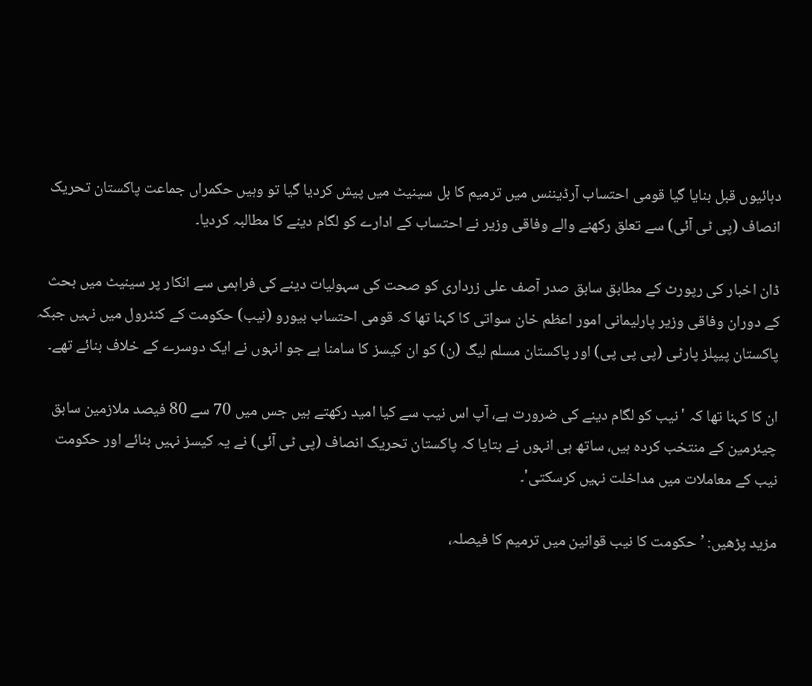دہائیوں قبل بنایا گیا قومی احتساب آرڈیننس میں ترمیم کا بل سینیٹ میں پیش کردیا گیا تو وہیں حکمراں جماعت پاکستان تحریک انصاف (پی ٹی آئی) سے تعلق رکھنے والے وفاقی وزیر نے احتساب کے ادارے کو لگام دینے کا مطالبہ کردیا۔

ڈان اخبار کی رپورٹ کے مطابق سابق صدر آصف علی زرداری کو صحت کی سہولیات دینے کی فراہمی سے انکار پر سینیٹ میں بحث کے دوران وفاقی وزیر پارلیمانی امور اعظم خان سواتی کا کہنا تھا کہ قومی احتساب بیورو (نیب) حکومت کے کنٹرول میں نہیں جبکہ پاکستان پیپلز پارٹی (پی پی پی) اور پاکستان مسلم لیگ (ن) کو ان کیسز کا سامنا ہے جو انہوں نے ایک دوسرے کے خلاف بنائے تھے۔

ان کا کہنا تھا کہ 'نیب کو لگام دینے کی ضرورت ہے، آپ اس نیب سے کیا امید رکھتے ہیں جس میں 70 سے 80 فیصد ملازمین سابق چیئرمین کے منتخب کردہ ہیں، ساتھ ہی انہوں نے بتایا کہ پاکستان تحریک انصاف (پی ٹی آئی) نے یہ کیسز نہیں بنائے اور حکومت نیب کے معاملات میں مداخلت نہیں کرسکتی'۔

مزید پڑھیں: ’حکومت کا نیب قوانین میں ترمیم کا فیصلہ،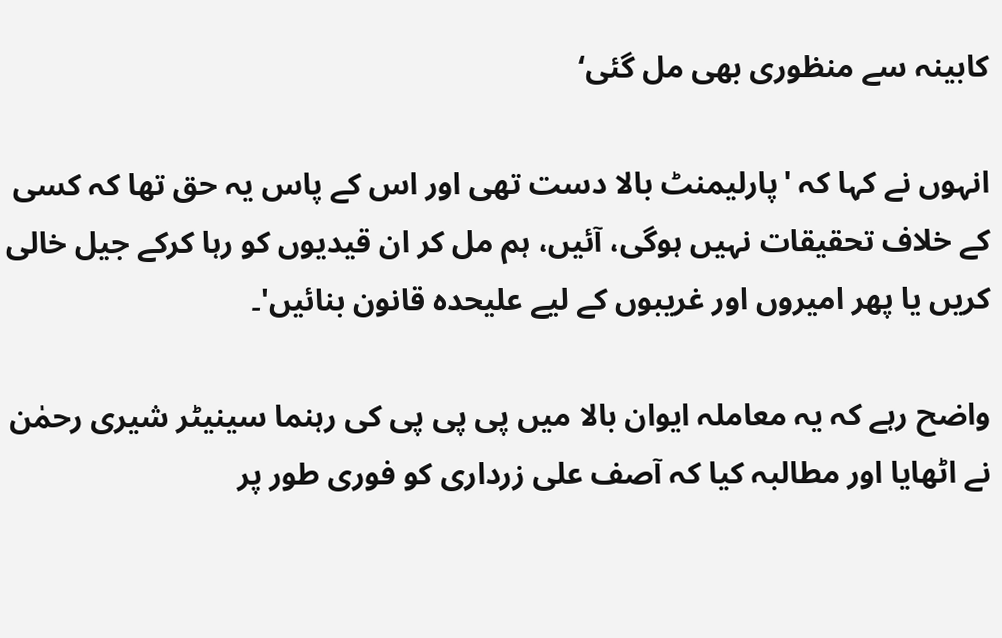کابینہ سے منظوری بھی مل گئی‘

انہوں نے کہا کہ 'پارلیمنٹ بالا دست تھی اور اس کے پاس یہ حق تھا کہ کسی کے خلاف تحقیقات نہیں ہوگی، آئیں، ہم مل کر ان قیدیوں کو رہا کرکے جیل خالی کریں یا پھر امیروں اور غریبوں کے لیے علیحدہ قانون بنائیں'۔

واضح رہے کہ یہ معاملہ ایوان بالا میں پی پی پی کی رہنما سینیٹر شیری رحمٰن نے اٹھایا اور مطالبہ کیا کہ آصف علی زرداری کو فوری طور پر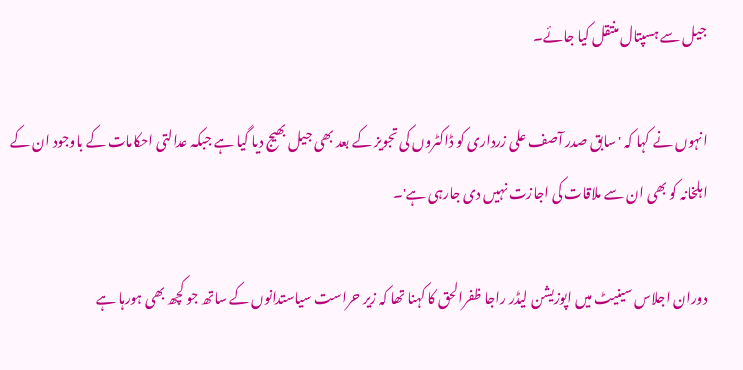جیل سے ہسپتال منتقل کیا جائے۔

انہوں نے کہا کہ 'سابق صدر آصف علی زرداری کو ڈاکٹروں کی تجویز کے بعد بھی جیل بھیج دیا گیا ہے جبکہ عدالتی احکامات کے باوجود ان کے اہلخانہ کو بھی ان سے ملاقات کی اجازت نہیں دی جارہی ہے'۔

دوران اجلاس سینیٹ میں اپوزیشن لیڈر راجا ظفرالحق کا کہنا تھا کہ زیر حراست سیاستدانوں کے ساتھ جو کچھ بھی ہورہا ہے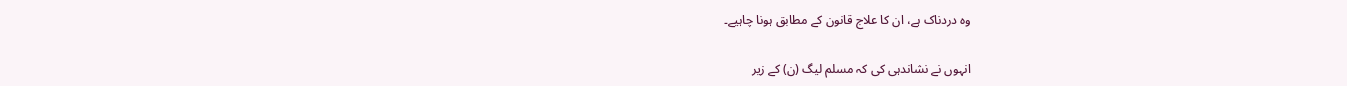وہ دردناک ہے، ان کا علاج قانون کے مطابق ہونا چاہیے۔

انہوں نے نشاندہی کی کہ مسلم لیگ (ن) کے زیر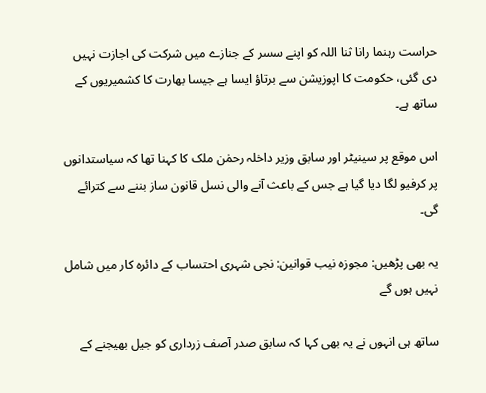حراست رہنما رانا ثنا اللہ کو اپنے سسر کے جنازے میں شرکت کی اجازت نہیں دی گئی، حکومت کا اپوزیشن سے برتاؤ ایسا ہے جیسا بھارت کا کشمیریوں کے ساتھ ہے۔

اس موقع پر سینیٹر اور سابق وزیر داخلہ رحمٰن ملک کا کہنا تھا کہ سیاستدانوں پر کرفیو لگا دیا گیا ہے جس کے باعث آنے والی نسل قانون ساز بننے سے کترائے گی۔

یہ بھی پڑھیں: مجوزہ نیب قوانین: نجی شہری احتساب کے دائرہ کار میں شامل نہیں ہوں گے

ساتھ ہی انہوں نے یہ بھی کہا کہ سابق صدر آصف زرداری کو جیل بھیجنے کے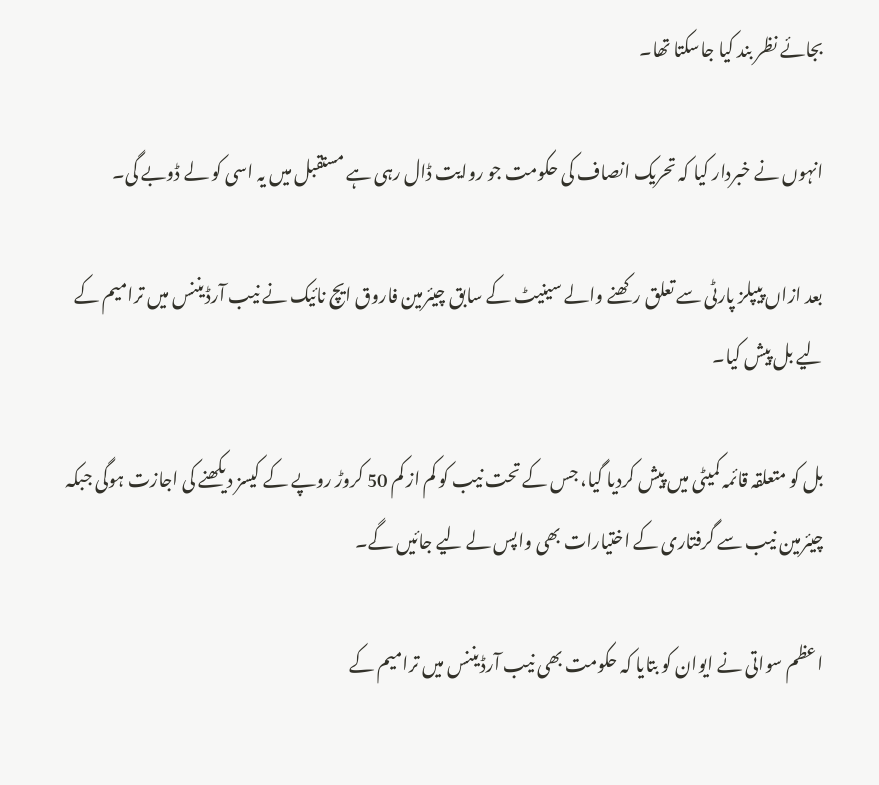بجائے نظر بند کیا جاسکتا تھا۔

انہوں نے خبردار کیا کہ تحریک انصاف کی حکومت جو روایت ڈال رہی ہے مستقبل میں یہ اسی کو لے ڈوبے گی۔

بعد ازاں پیپلز پارٹی سے تعلق رکھنے والے سینیٹ کے سابق چیئرمین فاروق ایچ نائیک نے نیب آرڈیننس میں ترامیم کے لیے بل پیش کیا۔

بل کو متعلقہ قائمہ کمیٹی میں پیش کردیا گیا، جس کے تحت نیب کو کم از کم 50 کروڑ روپے کے کیسز دیکھنے کی اجازت ہوگی جبکہ چیئرمین نیب سے گرفتاری کے اختیارات بھی واپس لے لیے جائیں گے۔

اعظم سواتی نے ایوان کو بتایا کہ حکومت بھی نیب آرڈیننس میں ترامیم کے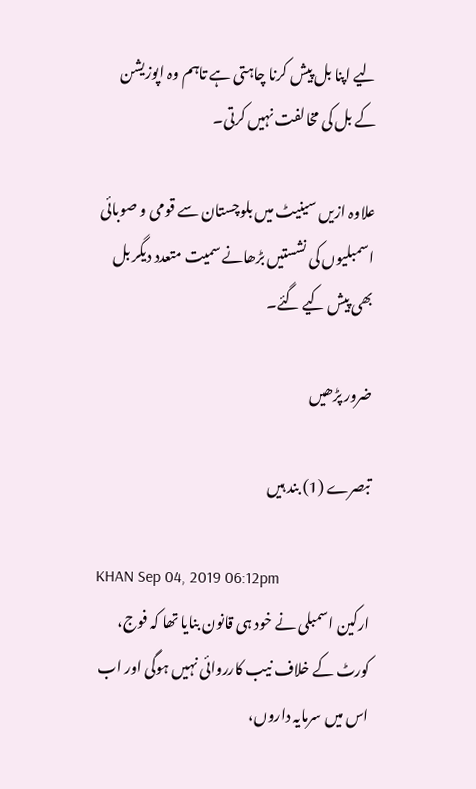لیے اپنا بل پیش کرنا چاہتی ہے تاہم وہ اپوزیشن کے بل کی مخالفت نہیں کرتی۔

علاوہ ازیں سینیٹ میں بلوچستان سے قومی و صوبائی اسمبلیوں کی نشستیں بڑھانے سمیت متعدد دیگر بل بھی پیش کیے گئے۔

ضرور پڑھیں

تبصرے (1) بند ہیں

KHAN Sep 04, 2019 06:12pm
ارکین اسمبلی نے خود ہی قانون بنایا تھا کہ فوج، کورٹ کے خلاف نیب کارروائی نہیں ہوگی اور اب اس میں سرمایہ داروں،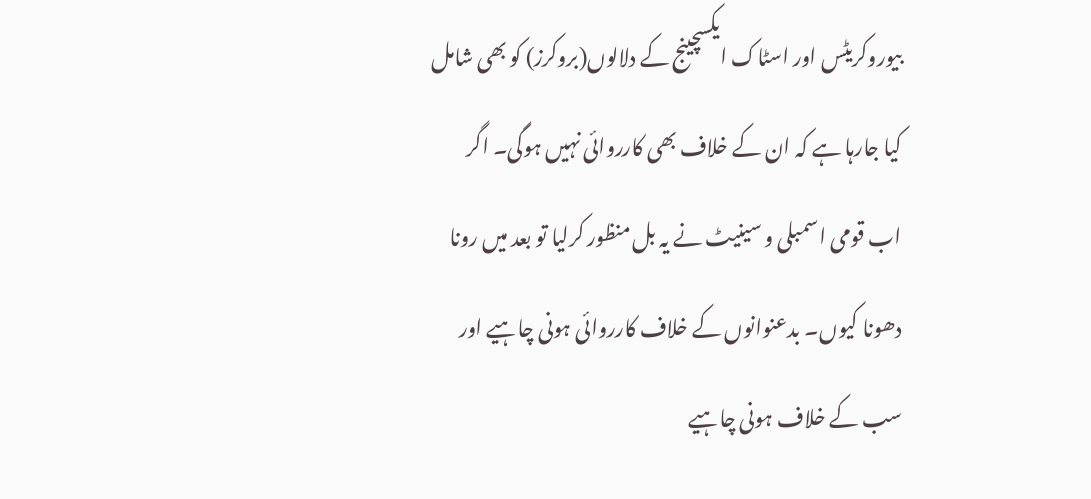بیوروکریٹس اور اسٹاک ایکسچینج کے دلالوں(بروکرز) کو بھی شامل کیا جارہا ہے کہ ان کے خلاف بھی کارروائی نہیں ہوگی۔ اگر اب قومی اسمبلی و سینیٹ نے یہ بل منظور کرلیا تو بعد میں رونا دھونا کیوں۔ بدعنوانوں کے خلاف کارروائی ہونی چاہیے اور سب کے خلاف ہونی چاہیے